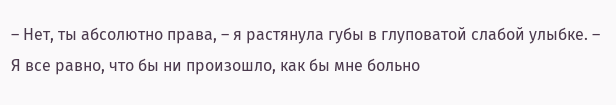– Нет, ты абсолютно права, – я растянула губы в глуповатой слабой улыбке. – Я все равно, что бы ни произошло, как бы мне больно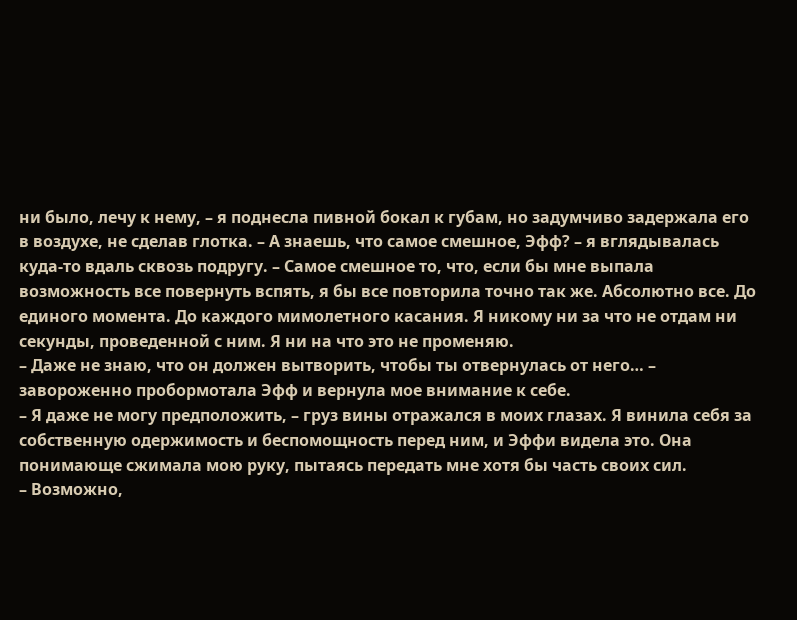ни было, лечу к нему, – я поднесла пивной бокал к губам, но задумчиво задержала его в воздухе, не сделав глотка. – А знаешь, что самое смешное, Эфф? – я вглядывалась куда-то вдаль сквозь подругу. – Самое смешное то, что, если бы мне выпала возможность все повернуть вспять, я бы все повторила точно так же. Абсолютно все. До единого момента. До каждого мимолетного касания. Я никому ни за что не отдам ни секунды, проведенной с ним. Я ни на что это не променяю.
– Даже не знаю, что он должен вытворить, чтобы ты отвернулась от него… – завороженно пробормотала Эфф и вернула мое внимание к себе.
– Я даже не могу предположить, – груз вины отражался в моих глазах. Я винила себя за собственную одержимость и беспомощность перед ним, и Эффи видела это. Она понимающе сжимала мою руку, пытаясь передать мне хотя бы часть своих сил.
– Возможно,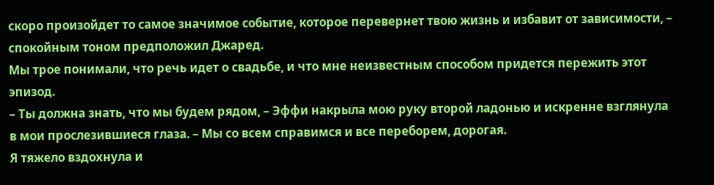скоро произойдет то самое значимое событие, которое перевернет твою жизнь и избавит от зависимости, – спокойным тоном предположил Джаред.
Мы трое понимали, что речь идет о свадьбе, и что мне неизвестным способом придется пережить этот эпизод.
– Ты должна знать, что мы будем рядом, – Эффи накрыла мою руку второй ладонью и искренне взглянула в мои прослезившиеся глаза. – Мы со всем справимся и все переборем, дорогая.
Я тяжело вздохнула и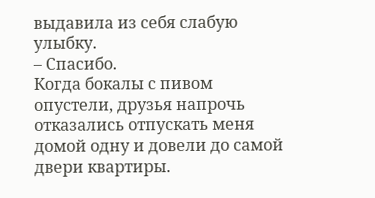выдавила из себя слабую улыбку.
– Спасибо.
Когда бокалы с пивом опустели, друзья напрочь отказались отпускать меня домой одну и довели до самой двери квартиры.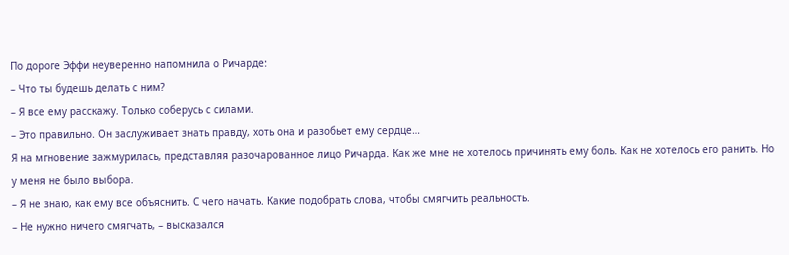По дороге Эффи неуверенно напомнила о Ричарде:
– Что ты будешь делать с ним?
– Я все ему расскажу. Только соберусь с силами.
– Это правильно. Он заслуживает знать правду, хоть она и разобьет ему сердце…
Я на мгновение зажмурилась, представляя разочарованное лицо Ричарда. Как же мне не хотелось причинять ему боль. Как не хотелось его ранить. Но у меня не было выбора.
– Я не знаю, как ему все объяснить. С чего начать. Какие подобрать слова, чтобы смягчить реальность.
– Не нужно ничего смягчать, – высказался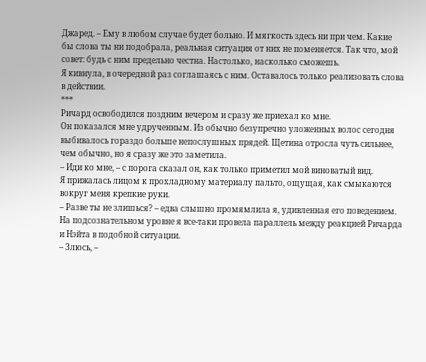Джаред. – Ему в любом случае будет больно. И мягкость здесь ни при чем. Какие бы слова ты ни подобрала, реальная ситуация от них не поменяется. Так что, мой совет: будь с ним предельно честна. Настолько, насколько сможешь.
Я кивнула, в очередной раз соглашаясь с ним. Оставалось только реализовать слова в действии.
***
Ричард освободился поздним вечером и сразу же приехал ко мне.
Он показался мне удрученным. Из обычно безупречно уложенных волос сегодня выбивалось гораздо больше непослушных прядей. Щетина отросла чуть сильнее, чем обычно, но я сразу же это заметила.
– Иди ко мне, – с порога сказал он, как только приметил мой виноватый вид.
Я прижалась лицом к прохладному материалу пальто, ощущая, как смыкаются вокруг меня крепкие руки.
– Разве ты не злишься? – едва слышно промямлила я, удивленная его поведением.
На подсознательном уровне я все-таки провела параллель между реакцией Ричарда и Нэйта в подобной ситуации.
– Злюсь, –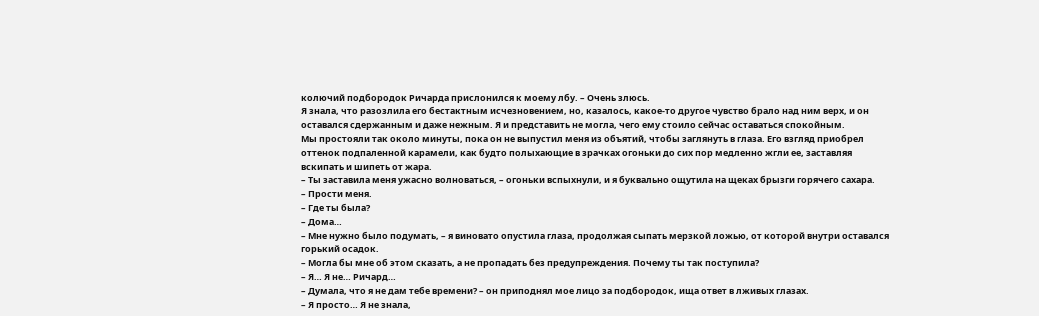колючий подбородок Ричарда прислонился к моему лбу. – Очень злюсь.
Я знала, что разозлила его бестактным исчезновением, но, казалось, какое-то другое чувство брало над ним верх, и он оставался сдержанным и даже нежным. Я и представить не могла, чего ему стоило сейчас оставаться спокойным.
Мы простояли так около минуты, пока он не выпустил меня из объятий, чтобы заглянуть в глаза. Его взгляд приобрел оттенок подпаленной карамели, как будто полыхающие в зрачках огоньки до сих пор медленно жгли ее, заставляя вскипать и шипеть от жара.
– Ты заставила меня ужасно волноваться, – огоньки вспыхнули, и я буквально ощутила на щеках брызги горячего сахара.
– Прости меня.
– Где ты была?
– Дома…
– Мне нужно было подумать, – я виновато опустила глаза, продолжая сыпать мерзкой ложью, от которой внутри оставался горький осадок.
– Могла бы мне об этом сказать, а не пропадать без предупреждения. Почему ты так поступила?
– Я… Я не… Ричард…
– Думала, что я не дам тебе времени? – он приподнял мое лицо за подбородок, ища ответ в лживых глазах.
– Я просто… Я не знала,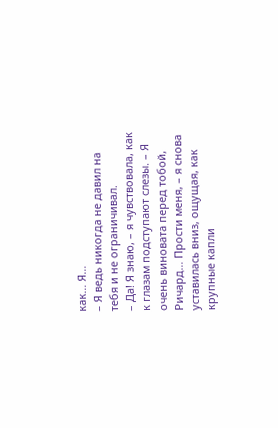как… Я…
– Я ведь никогда не давил на тебя и не ограничивал.
– Да! Я знаю, – я чувствовала, как к глазам подступают слезы. – Я очень виновата перед тобой, Ричард… Прости меня, – я снова уставилась вниз, ощущая, как крупные капли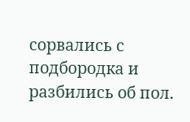сорвались с подбородка и разбились об пол.